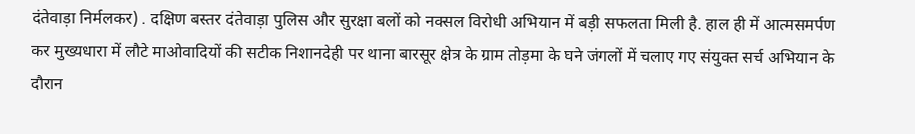दंतेवाड़ा निर्मलकर) . दक्षिण बस्तर दंतेवाड़ा पुलिस और सुरक्षा बलों को नक्सल विरोधी अभियान में बड़ी सफलता मिली है. हाल ही में आत्मसमर्पण कर मुख्यधारा में लौटे माओवादियों की सटीक निशानदेही पर थाना बारसूर क्षेत्र के ग्राम तोड़मा के घने जंगलों में चलाए गए संयुक्त सर्च अभियान के दौरान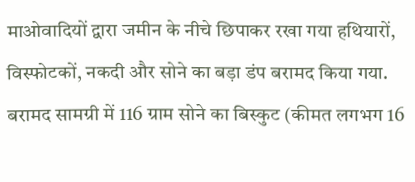माओवादियों द्वारा जमीन के नीचे छिपाकर रखा गया हथियारों, विस्फोटकों, नकदी और सोने का बड़ा डंप बरामद किया गया. बरामद सामग्री में 116 ग्राम सोने का बिस्कुट (कीमत लगभग 16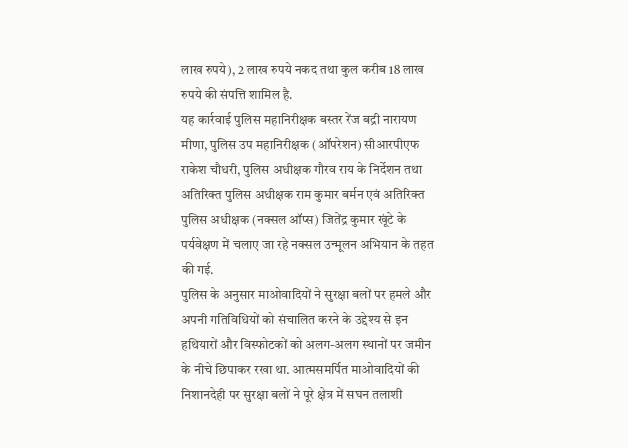लाख रुपये), 2 लाख रुपये नकद तथा कुल करीब 18 लाख रुपये की संपत्ति शामिल है.
यह कार्रवाई पुलिस महानिरीक्षक बस्तर रेंज बद्री नारायण मीणा, पुलिस उप महानिरीक्षक (ऑपरेशन) सीआरपीएफ राकेश चौधरी, पुलिस अधीक्षक गौरव राय के निर्देशन तथा अतिरिक्त पुलिस अधीक्षक राम कुमार बर्मन एवं अतिरिक्त पुलिस अधीक्षक (नक्सल ऑप्स) जितेंद्र कुमार खूंटे के पर्यवेक्षण में चलाए जा रहे नक्सल उन्मूलन अभियान के तहत की गई.
पुलिस के अनुसार माओवादियों ने सुरक्षा बलों पर हमले और अपनी गतिविधियों को संचालित करने के उद्देश्य से इन हथियारों और विस्फोटकों को अलग-अलग स्थानों पर जमीन के नीचे छिपाकर रखा था. आत्मसमर्पित माओवादियों की निशानदेही पर सुरक्षा बलों ने पूरे क्षेत्र में सघन तलाशी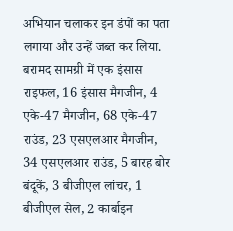अभियान चलाकर इन डंपों का पता लगाया और उन्हें जब्त कर लिया.
बरामद सामग्री में एक इंसास राइफल, 16 इंसास मैगजीन, 4 एके-47 मैगजीन, 68 एके-47 राउंड, 23 एसएलआर मैगजीन, 34 एसएलआर राउंड, 5 बारह बोर बंदूकें, 3 बीजीएल लांचर, 1 बीजीएल सेल, 2 कार्बाइन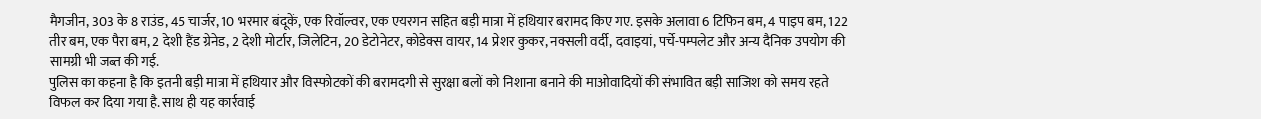मैगजीन, 303 के 8 राउंड, 45 चार्जर, 10 भरमार बंदूकें, एक रिवॉल्वर, एक एयरगन सहित बड़ी मात्रा में हथियार बरामद किए गए. इसके अलावा 6 टिफिन बम, 4 पाइप बम, 122 तीर बम, एक पैरा बम, 2 देशी हैंड ग्रेनेड, 2 देशी मोर्टार, जिलेटिन, 20 डेटोनेटर, कोडेक्स वायर, 14 प्रेशर कुकर, नक्सली वर्दी, दवाइयां, पर्चे-पम्पलेट और अन्य दैनिक उपयोग की सामग्री भी जब्त की गई.
पुलिस का कहना है कि इतनी बड़ी मात्रा में हथियार और विस्फोटकों की बरामदगी से सुरक्षा बलों को निशाना बनाने की माओवादियों की संभावित बड़ी साजिश को समय रहते विफल कर दिया गया है. साथ ही यह कार्रवाई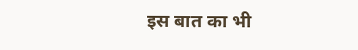इस बात का भी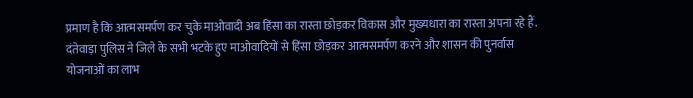प्रमाण है कि आत्मसमर्पण कर चुके माओवादी अब हिंसा का रास्ता छोड़कर विकास और मुख्यधारा का रास्ता अपना रहे हैं.
दंतेवाड़ा पुलिस ने जिले के सभी भटके हुए माओवादियों से हिंसा छोड़कर आत्मसमर्पण करने और शासन की पुनर्वास योजनाओं का लाभ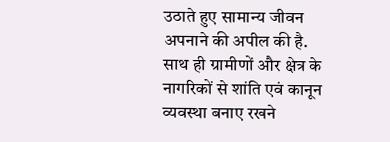उठाते हुए सामान्य जीवन अपनाने की अपील की है. साथ ही ग्रामीणों और क्षेत्र के नागरिकों से शांति एवं कानून व्यवस्था बनाए रखने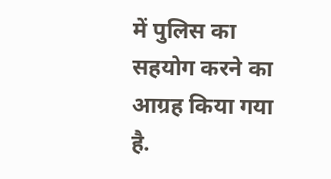में पुलिस का सहयोग करने का आग्रह किया गया है.